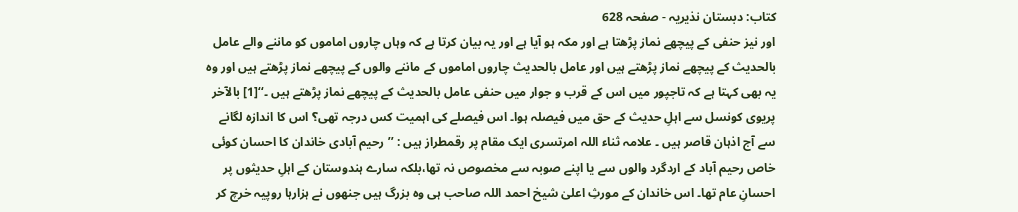کتاب: دبستان نذیریہ - صفحہ 628
اور نیز حنفی کے پیچھے نماز پڑھتا ہے اور مکہ ہو آیا ہے اور یہ بیان کرتا ہے کہ وہاں چاروں اماموں کو ماننے والے عامل بالحدیث کے پیچھے نماز پڑھتے ہیں اور عامل بالحدیث چاروں اماموں کے ماننے والوں کے پیچھے نماز پڑھتے ہیں اور وہ یہ بھی کہتا ہے کہ تاجپور میں اس کے قرب و جوار میں حنفی عامل بالحدیث کے پیچھے نماز پڑھتے ہیں ۔‘‘[1] بالآخر پریوی کونسل سے اہلِ حدیث کے حق میں فیصلہ ہوا۔ اس فیصلے کی اہمیت کس درجہ تھی؟ اس کا اندازہ لگانے سے آج اذہان قاصر ہیں ۔ علامہ ثناء اللہ امرتسری ایک مقام پر رقمطراز ہیں : ’’رحیم آبادی خاندان کا احسان کوئی خاص رحیم آباد کے اردگرد والوں سے یا اپنے صوبہ سے مخصوص نہ تھا،بلکہ سارے ہندوستان کے اہلِ حدیثوں پر احسانِ عام تھا۔ اس خاندان کے مورثِ اعلیٰ شیخ احمد اللہ صاحب ہی وہ بزرگ ہیں جنھوں نے ہزارہا روپیہ خرچ کر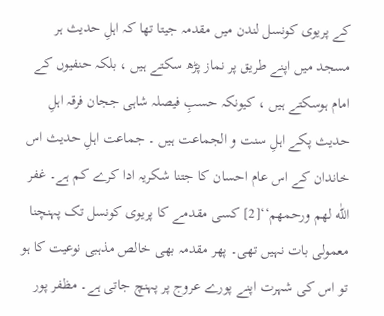کے پریوی کونسل لندن میں مقدمہ جیتا تھا کہ اہلِ حدیث ہر مسجد میں اپنے طریق پر نماز پڑھ سکتے ہیں ، بلکہ حنفیوں کے امام ہوسکتے ہیں ، کیونکہ حسبِ فیصلہ شاہی ججان فرقہ اہلِ حدیث پکے اہلِ سنت و الجماعت ہیں ۔ جماعت اہلِ حدیث اس خاندان کے اس عام احسان کا جتنا شکریہ ادا کرے کم ہے۔ غفر اللّٰه لھم ورحمھم‘‘[2] کسی مقدمے کا پریوی کونسل تک پہنچنا معمولی بات نہیں تھی۔ پھر مقدمہ بھی خالص مذہبی نوعیت کا ہو تو اس کی شہرت اپنے پورے عروج پر پہنچ جاتی ہے۔ مظفر پور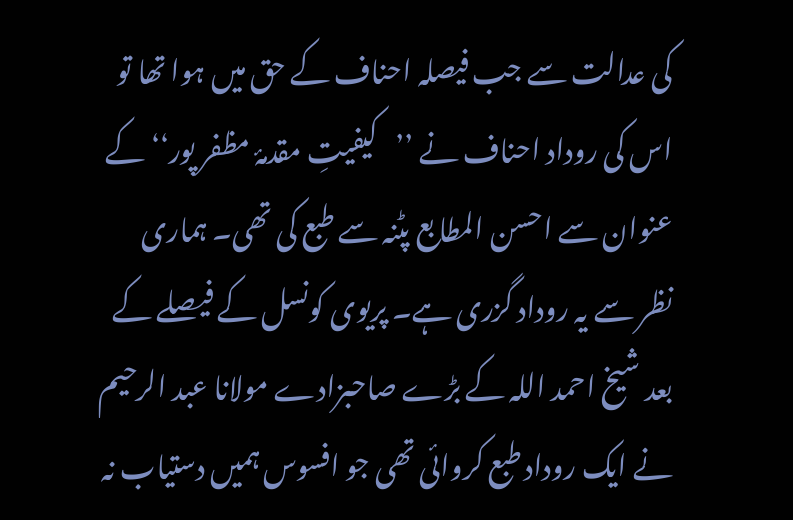کی عدالت سے جب فیصلہ احناف کے حق میں ہوا تھا تو اس کی روداد احناف نے ’’کیفیتِ مقدمۂ مظفر پور‘‘ کے عنوان سے احسن المطابع پٹنہ سے طبع کی تھی۔ ہماری نظر سے یہ روداد گزری ہے۔ پریوی کونسل کے فیصلے کے بعد شیخ احمد اللہ کے بڑے صاحبزادے مولانا عبد الرحیم نے ایک روداد طبع کروائی تھی جو افسوس ہمیں دستیاب نہ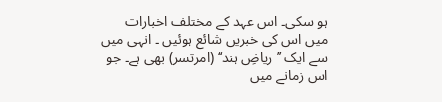ہو سکی۔ اس عہد کے مختلف اخبارات میں اس کی خبریں شائع ہوئیں ۔ انہی میں سے ایک ’’ریاضِ ہند‘‘ (امرتسر) بھی ہے۔ جو اس زمانے میں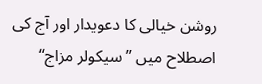روشن خیالی کا دعویدار اور آج کی اصطلاح میں ’’سیکولر مزاج‘‘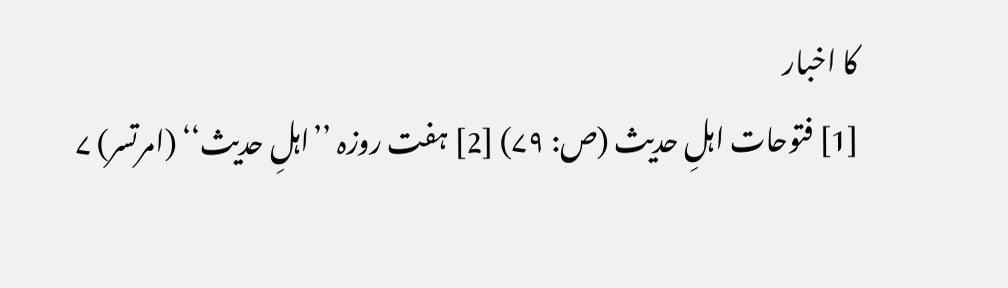کا اخبار
[1] فتوحات اہلِ حدیث (ص: ۷۹) [2] ہفت روزہ ’’اہلِ حدیث‘‘ (امرتسر) ۷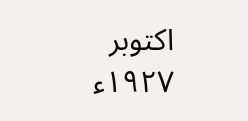اکتوبر ۱۹۲۷ء